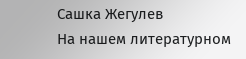Сашка Жегулев
На нашем литературном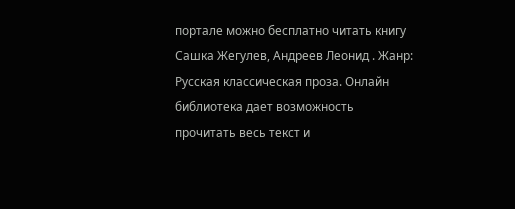портале можно бесплатно читать книгу Сашка Жегулев, Андреев Леонид . Жанр: Русская классическая проза. Онлайн библиотека дает возможность прочитать весь текст и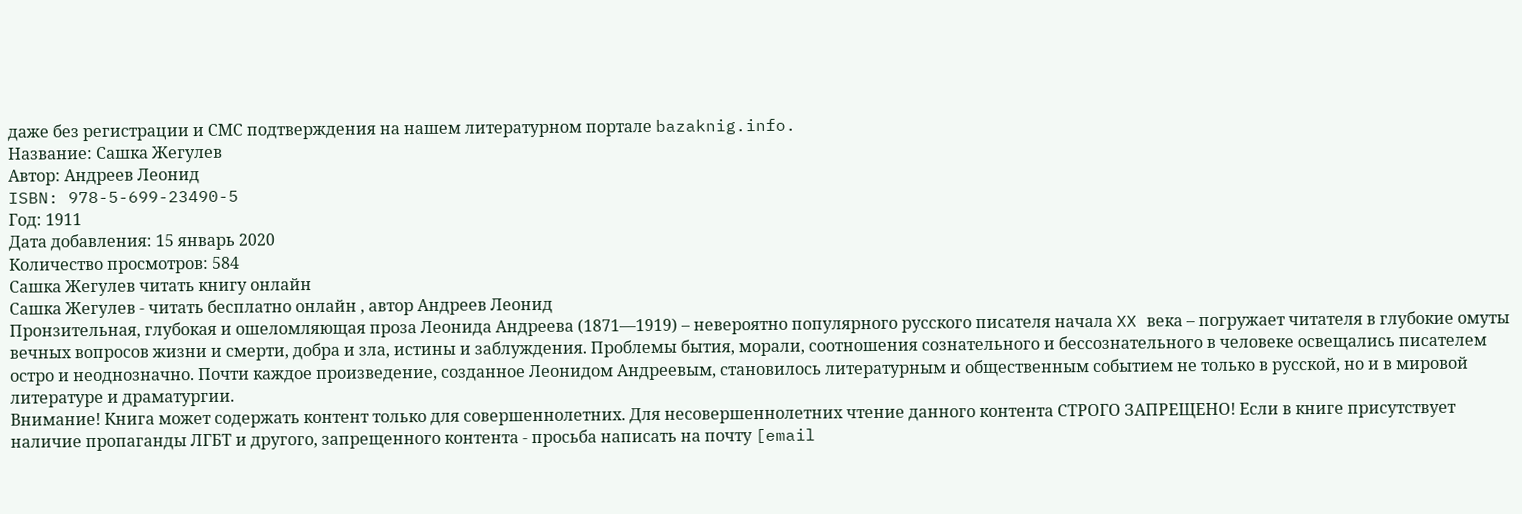даже без регистрации и СМС подтверждения на нашем литературном портале bazaknig.info.
Название: Сашка Жегулев
Автор: Андреев Леонид
ISBN: 978-5-699-23490-5
Год: 1911
Дата добавления: 15 январь 2020
Количество просмотров: 584
Сашка Жегулев читать книгу онлайн
Сашка Жегулев - читать бесплатно онлайн , автор Андреев Леонид
Пронзительная, глубокая и ошеломляющая проза Леонида Андреева (1871—1919) – невероятно популярного русского писателя начала XX века – погружает читателя в глубокие омуты вечных вопросов жизни и смерти, добра и зла, истины и заблуждения. Проблемы бытия, морали, соотношения сознательного и бессознательного в человеке освещались писателем остро и неоднозначно. Почти каждое произведение, созданное Леонидом Андреевым, становилось литературным и общественным событием не только в русской, но и в мировой литературе и драматургии.
Внимание! Книга может содержать контент только для совершеннолетних. Для несовершеннолетних чтение данного контента СТРОГО ЗАПРЕЩЕНО! Если в книге присутствует наличие пропаганды ЛГБТ и другого, запрещенного контента - просьба написать на почту [email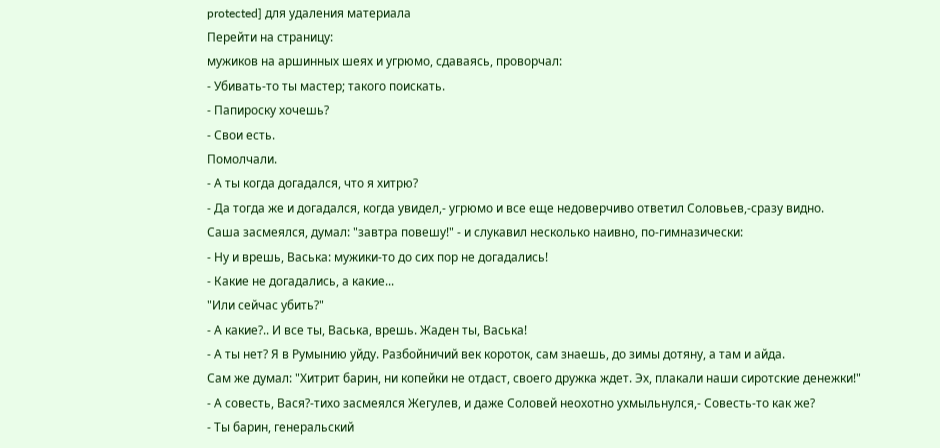protected] для удаления материала
Перейти на страницу:
мужиков на аршинных шеях и угрюмо, сдаваясь, проворчал:
- Убивать-то ты мастер; такого поискать.
- Папироску хочешь?
- Свои есть.
Помолчали.
- А ты когда догадался, что я хитрю?
- Да тогда же и догадался, когда увидел,- угрюмо и все еще недоверчиво ответил Соловьев,-сразу видно.
Саша засмеялся, думал: "завтра повешу!" - и слукавил несколько наивно, по-гимназически:
- Ну и врешь, Васька: мужики-то до сих пор не догадались!
- Какие не догадались, а какие...
"Или сейчас убить?"
- А какие?.. И все ты, Васька, врешь. Жаден ты, Васька!
- А ты нет? Я в Румынию уйду. Разбойничий век короток, сам знаешь, до зимы дотяну, а там и айда.
Сам же думал: "Хитрит барин, ни копейки не отдаст, своего дружка ждет. Эх, плакали наши сиротские денежки!"
- А совесть, Вася?-тихо засмеялся Жегулев, и даже Соловей неохотно ухмыльнулся,- Совесть-то как же?
- Ты барин, генеральский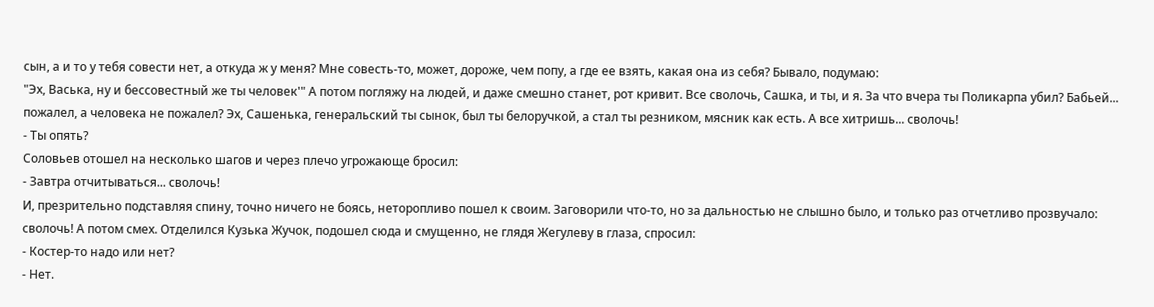сын, а и то у тебя совести нет, а откуда ж у меня? Мне совесть-то, может, дороже, чем попу, а где ее взять, какая она из себя? Бывало, подумаю:
"Эх, Васька, ну и бессовестный же ты человек'" А потом погляжу на людей, и даже смешно станет, рот кривит. Все сволочь, Сашка, и ты, и я. За что вчера ты Поликарпа убил? Бабьей... пожалел, а человека не пожалел? Эх, Сашенька, генеральский ты сынок, был ты белоручкой, а стал ты резником, мясник как есть. А все хитришь... сволочь!
- Ты опять?
Соловьев отошел на несколько шагов и через плечо угрожающе бросил:
- Завтра отчитываться... сволочь!
И, презрительно подставляя спину, точно ничего не боясь, неторопливо пошел к своим. Заговорили что-то, но за дальностью не слышно было, и только раз отчетливо прозвучало: сволочь! А потом смех. Отделился Кузька Жучок, подошел сюда и смущенно, не глядя Жегулеву в глаза, спросил:
- Костер-то надо или нет?
- Нет.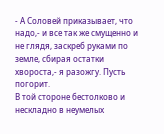- А Соловей приказывает, что надо,- и все так же смущенно и не глядя, заскреб руками по земле, сбирая остатки хвороста,- я разожгу. Пусть погорит.
В той стороне бестолково и нескладно в неумелых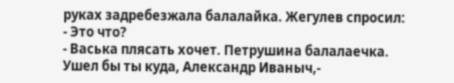руках задребезжала балалайка. Жегулев спросил:
- Это что?
- Васька плясать хочет. Петрушина балалаечка. Ушел бы ты куда, Александр Иваныч,-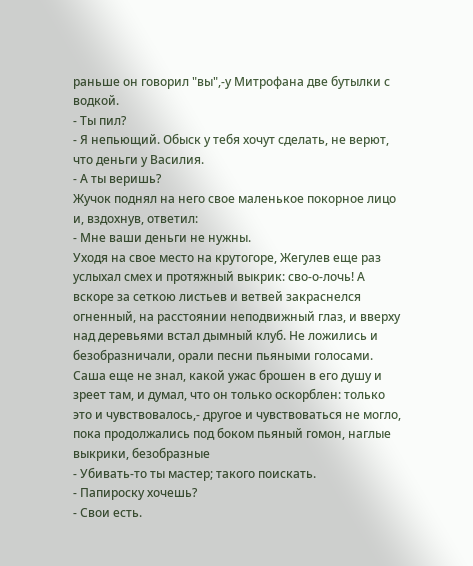раньше он говорил "вы",-у Митрофана две бутылки с водкой.
- Ты пил?
- Я непьющий. Обыск у тебя хочут сделать, не верют, что деньги у Василия.
- А ты веришь?
Жучок поднял на него свое маленькое покорное лицо и, вздохнув, ответил:
- Мне ваши деньги не нужны.
Уходя на свое место на крутогоре, Жегулев еще раз услыхал смех и протяжный выкрик: сво-о-лочь! А вскоре за сеткою листьев и ветвей закраснелся огненный, на расстоянии неподвижный глаз, и вверху над деревьями встал дымный клуб. Не ложились и безобразничали, орали песни пьяными голосами.
Саша еще не знал, какой ужас брошен в его душу и зреет там, и думал, что он только оскорблен: только это и чувствовалось,- другое и чувствоваться не могло, пока продолжались под боком пьяный гомон, наглые выкрики, безобразные
- Убивать-то ты мастер; такого поискать.
- Папироску хочешь?
- Свои есть.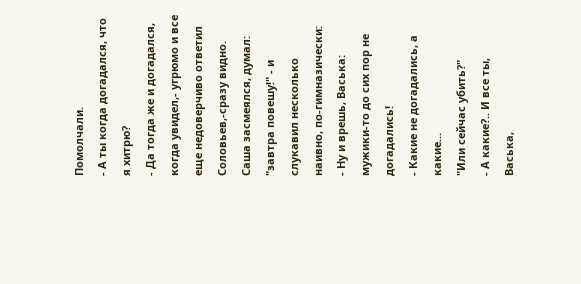Помолчали.
- А ты когда догадался, что я хитрю?
- Да тогда же и догадался, когда увидел,- угрюмо и все еще недоверчиво ответил Соловьев,-сразу видно.
Саша засмеялся, думал: "завтра повешу!" - и слукавил несколько наивно, по-гимназически:
- Ну и врешь, Васька: мужики-то до сих пор не догадались!
- Какие не догадались, а какие...
"Или сейчас убить?"
- А какие?.. И все ты, Васька,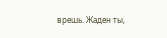врешь. Жаден ты,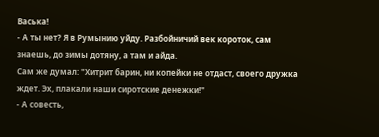Васька!
- А ты нет? Я в Румынию уйду. Разбойничий век короток, сам знаешь, до зимы дотяну, а там и айда.
Сам же думал: "Хитрит барин, ни копейки не отдаст, своего дружка ждет. Эх, плакали наши сиротские денежки!"
- А совесть,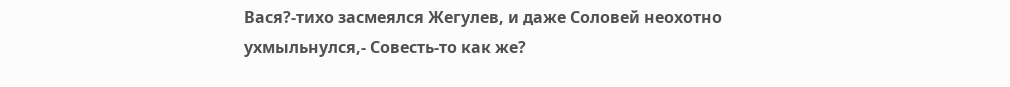Вася?-тихо засмеялся Жегулев, и даже Соловей неохотно ухмыльнулся,- Совесть-то как же?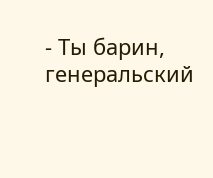- Ты барин, генеральский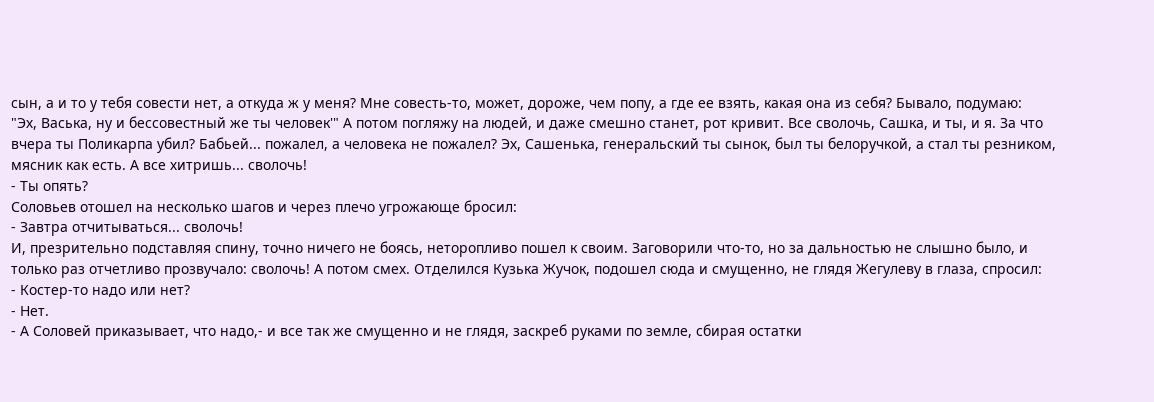сын, а и то у тебя совести нет, а откуда ж у меня? Мне совесть-то, может, дороже, чем попу, а где ее взять, какая она из себя? Бывало, подумаю:
"Эх, Васька, ну и бессовестный же ты человек'" А потом погляжу на людей, и даже смешно станет, рот кривит. Все сволочь, Сашка, и ты, и я. За что вчера ты Поликарпа убил? Бабьей... пожалел, а человека не пожалел? Эх, Сашенька, генеральский ты сынок, был ты белоручкой, а стал ты резником, мясник как есть. А все хитришь... сволочь!
- Ты опять?
Соловьев отошел на несколько шагов и через плечо угрожающе бросил:
- Завтра отчитываться... сволочь!
И, презрительно подставляя спину, точно ничего не боясь, неторопливо пошел к своим. Заговорили что-то, но за дальностью не слышно было, и только раз отчетливо прозвучало: сволочь! А потом смех. Отделился Кузька Жучок, подошел сюда и смущенно, не глядя Жегулеву в глаза, спросил:
- Костер-то надо или нет?
- Нет.
- А Соловей приказывает, что надо,- и все так же смущенно и не глядя, заскреб руками по земле, сбирая остатки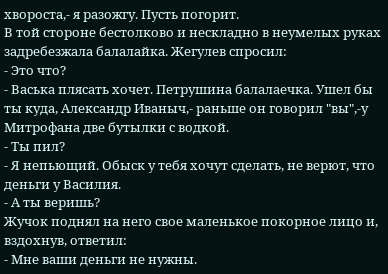хвороста,- я разожгу. Пусть погорит.
В той стороне бестолково и нескладно в неумелых руках задребезжала балалайка. Жегулев спросил:
- Это что?
- Васька плясать хочет. Петрушина балалаечка. Ушел бы ты куда, Александр Иваныч,- раньше он говорил "вы",-у Митрофана две бутылки с водкой.
- Ты пил?
- Я непьющий. Обыск у тебя хочут сделать, не верют, что деньги у Василия.
- А ты веришь?
Жучок поднял на него свое маленькое покорное лицо и, вздохнув, ответил:
- Мне ваши деньги не нужны.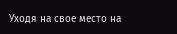Уходя на свое место на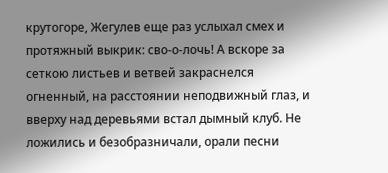крутогоре, Жегулев еще раз услыхал смех и протяжный выкрик: сво-о-лочь! А вскоре за сеткою листьев и ветвей закраснелся огненный, на расстоянии неподвижный глаз, и вверху над деревьями встал дымный клуб. Не ложились и безобразничали, орали песни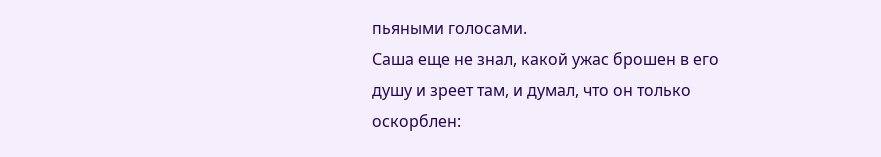пьяными голосами.
Саша еще не знал, какой ужас брошен в его душу и зреет там, и думал, что он только оскорблен: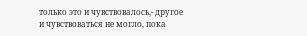только это и чувствовалось,- другое и чувствоваться не могло, пока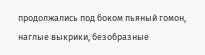продолжались под боком пьяный гомон, наглые выкрики, безобразные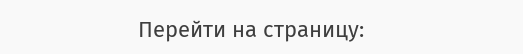Перейти на страницу: